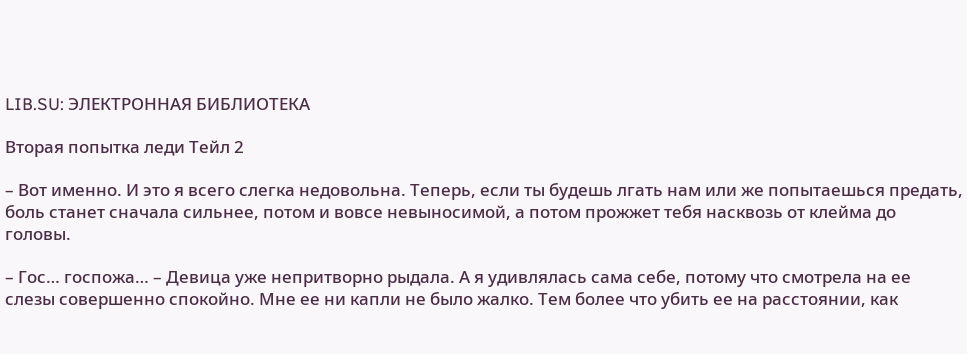LIB.SU: ЭЛЕКТРОННАЯ БИБЛИОТЕКА

Вторая попытка леди Тейл 2

– Вот именно. И это я всего слегка недовольна. Теперь, если ты будешь лгать нам или же попытаешься предать, боль станет сначала сильнее, потом и вовсе невыносимой, а потом прожжет тебя насквозь от клейма до головы.

– Гос… госпожа… – Девица уже непритворно рыдала. А я удивлялась сама себе, потому что смотрела на ее слезы совершенно спокойно. Мне ее ни капли не было жалко. Тем более что убить ее на расстоянии, как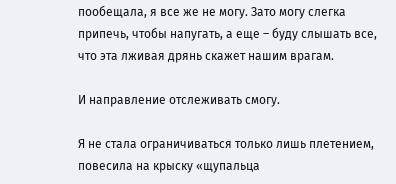пообещала, я все же не могу. Зато могу слегка припечь, чтобы напугать, а еще – буду слышать все, что эта лживая дрянь скажет нашим врагам.

И направление отслеживать смогу.

Я не стала ограничиваться только лишь плетением, повесила на крыску «щупальца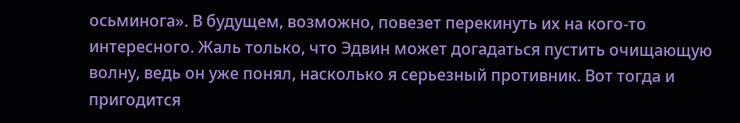осьминога». В будущем, возможно, повезет перекинуть их на кого‑то интересного. Жаль только, что Эдвин может догадаться пустить очищающую волну, ведь он уже понял, насколько я серьезный противник. Вот тогда и пригодится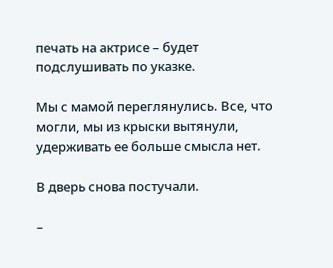печать на актрисе – будет подслушивать по указке.

Мы с мамой переглянулись. Все, что могли, мы из крыски вытянули, удерживать ее больше смысла нет.

В дверь снова постучали.

–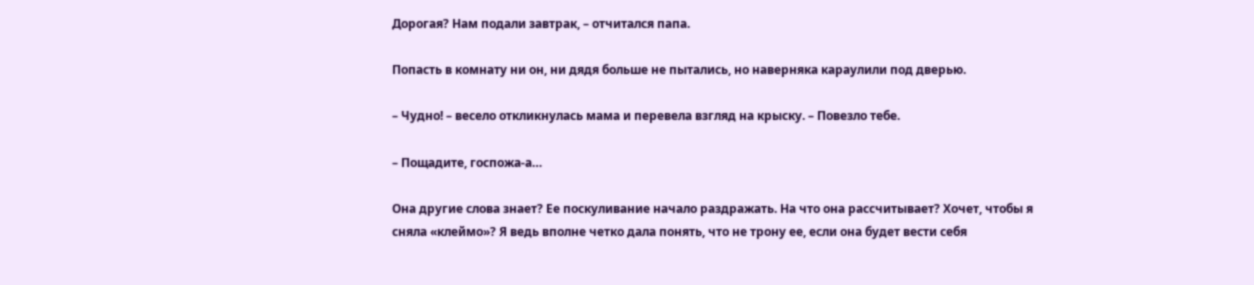Дорогая? Нам подали завтрак, – отчитался папа.

Попасть в комнату ни он, ни дядя больше не пытались, но наверняка караулили под дверью.

– Чудно! – весело откликнулась мама и перевела взгляд на крыску. – Повезло тебе.

– Пощадите, госпожа‑а…

Она другие слова знает? Ее поскуливание начало раздражать. На что она рассчитывает? Хочет, чтобы я сняла «клеймо»? Я ведь вполне четко дала понять, что не трону ее, если она будет вести себя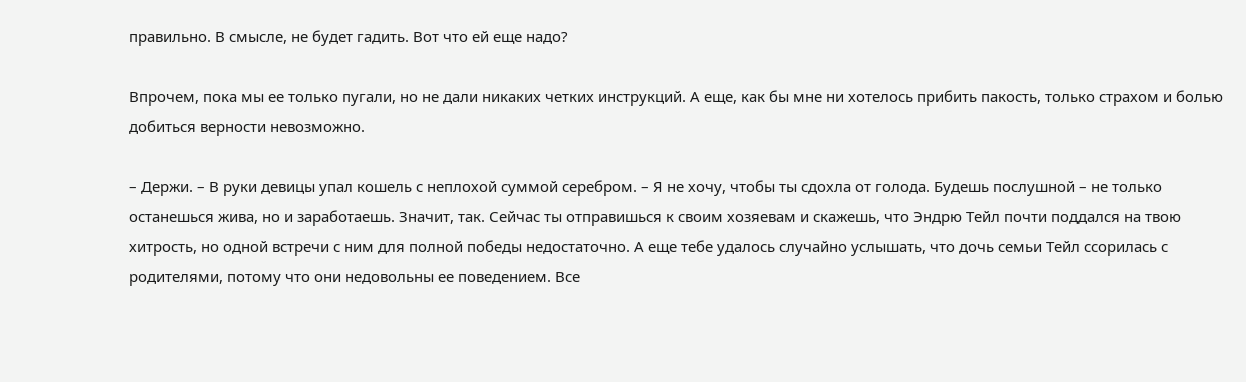правильно. В смысле, не будет гадить. Вот что ей еще надо?

Впрочем, пока мы ее только пугали, но не дали никаких четких инструкций. А еще, как бы мне ни хотелось прибить пакость, только страхом и болью добиться верности невозможно.

– Держи. – В руки девицы упал кошель с неплохой суммой серебром. – Я не хочу, чтобы ты сдохла от голода. Будешь послушной – не только останешься жива, но и заработаешь. Значит, так. Сейчас ты отправишься к своим хозяевам и скажешь, что Эндрю Тейл почти поддался на твою хитрость, но одной встречи с ним для полной победы недостаточно. А еще тебе удалось случайно услышать, что дочь семьи Тейл ссорилась с родителями, потому что они недовольны ее поведением. Все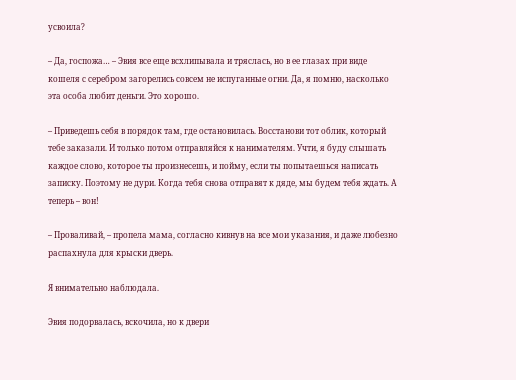усвоила?

– Да, госпожа… – Эвия все еще всхлипывала и тряслась, но в ее глазах при виде кошеля с серебром загорелись совсем не испуганные огни. Да, я помню, насколько эта особа любит деньги. Это хорошо.

– Приведешь себя в порядок там, где остановилась. Восстанови тот облик, который тебе заказали. И только потом отправляйся к нанимателям. Учти, я буду слышать каждое слово, которое ты произнесешь, и пойму, если ты попытаешься написать записку. Поэтому не дури. Когда тебя снова отправят к дяде, мы будем тебя ждать. А теперь – вон!

– Проваливай, – пропела мама, согласно кивнув на все мои указания, и даже любезно распахнула для крыски дверь.

Я внимательно наблюдала.

Эвия подорвалась, вскочила, но к двери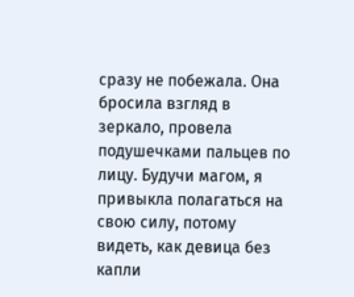сразу не побежала. Она бросила взгляд в зеркало, провела подушечками пальцев по лицу. Будучи магом, я привыкла полагаться на свою силу, потому видеть, как девица без капли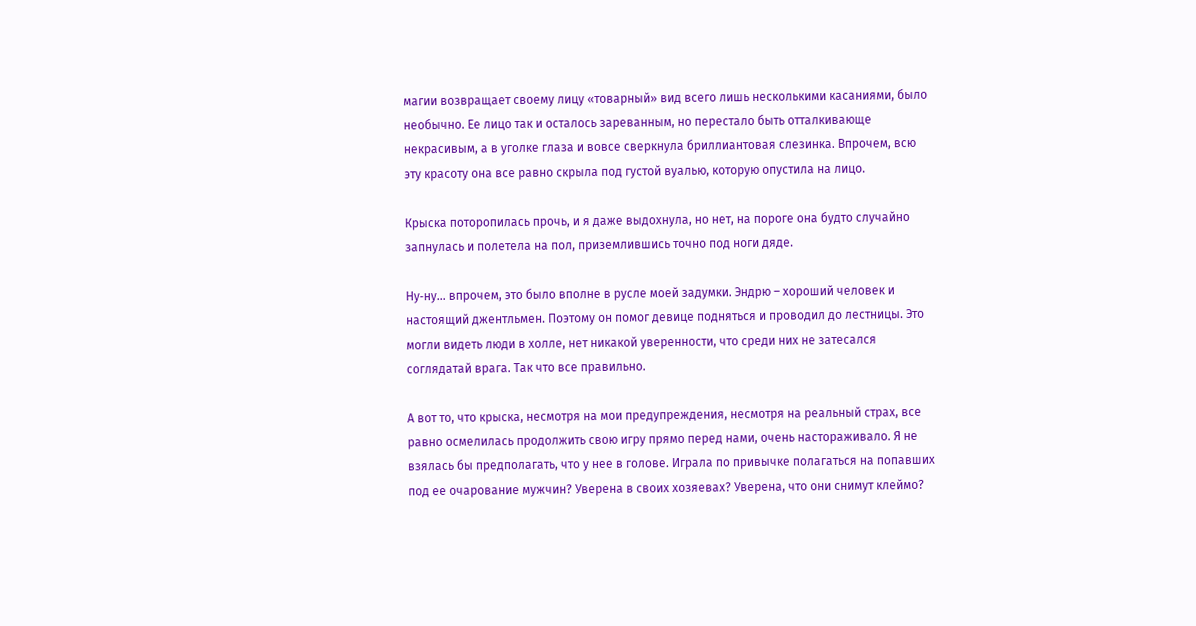магии возвращает своему лицу «товарный» вид всего лишь несколькими касаниями, было необычно. Ее лицо так и осталось зареванным, но перестало быть отталкивающе некрасивым, а в уголке глаза и вовсе сверкнула бриллиантовая слезинка. Впрочем, всю эту красоту она все равно скрыла под густой вуалью, которую опустила на лицо.

Крыска поторопилась прочь, и я даже выдохнула, но нет, на пороге она будто случайно запнулась и полетела на пол, приземлившись точно под ноги дяде.

Ну‑ну… впрочем, это было вполне в русле моей задумки. Эндрю – хороший человек и настоящий джентльмен. Поэтому он помог девице подняться и проводил до лестницы. Это могли видеть люди в холле, нет никакой уверенности, что среди них не затесался соглядатай врага. Так что все правильно.

А вот то, что крыска, несмотря на мои предупреждения, несмотря на реальный страх, все равно осмелилась продолжить свою игру прямо перед нами, очень настораживало. Я не взялась бы предполагать, что у нее в голове. Играла по привычке полагаться на попавших под ее очарование мужчин? Уверена в своих хозяевах? Уверена, что они снимут клеймо?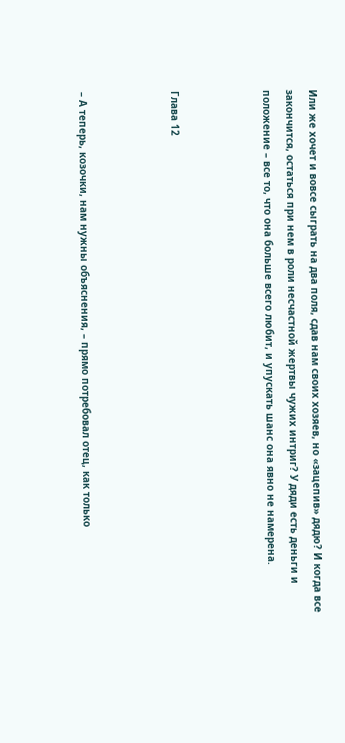Или же хочет и вовсе сыграть на два поля, сдав нам своих хозяев, но «зацепив» дядю? И когда все закончится, остаться при нем в роли несчастной жертвы чужих интриг? У дяди есть деньги и положение – все то, что она больше всего любит, и упускать шанс она явно не намерена.



Глава 12



– А теперь, козочки, нам нужны объяснения, – прямо потребовал отец, как только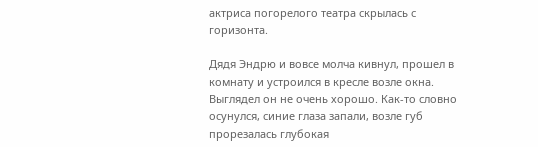актриса погорелого театра скрылась с горизонта.

Дядя Эндрю и вовсе молча кивнул, прошел в комнату и устроился в кресле возле окна. Выглядел он не очень хорошо. Как‑то словно осунулся, синие глаза запали, возле губ прорезалась глубокая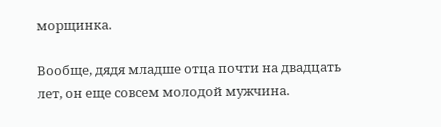морщинка.

Вообще, дядя младше отца почти на двадцать лет, он еще совсем молодой мужчина.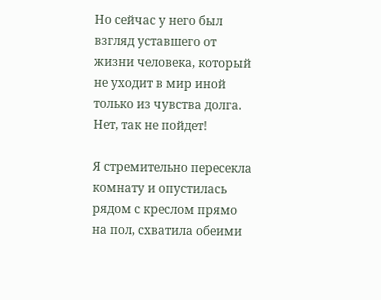Но сейчас у него был взгляд уставшего от жизни человека, который не уходит в мир иной только из чувства долга. Нет, так не пойдет!

Я стремительно пересекла комнату и опустилась рядом с креслом прямо на пол, схватила обеими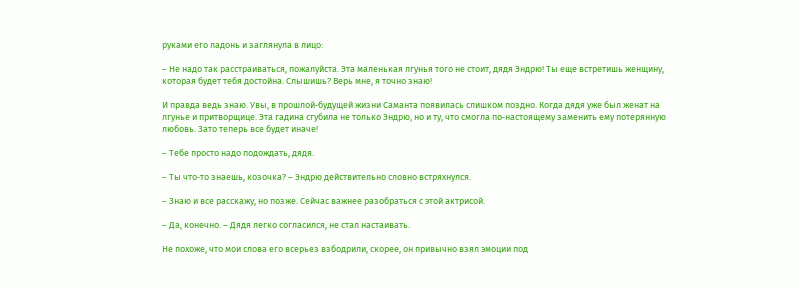руками его ладонь и заглянула в лицо:

– Не надо так расстраиваться, пожалуйста. Эта маленькая лгунья того не стоит, дядя Эндрю! Ты еще встретишь женщину, которая будет тебя достойна. Слышишь? Верь мне, я точно знаю!

И правда ведь знаю. Увы, в прошлой‑будущей жизни Саманта появилась слишком поздно. Когда дядя уже был женат на лгунье и притворщице. Эта гадина сгубила не только Эндрю, но и ту, что смогла по‑настоящему заменить ему потерянную любовь. Зато теперь все будет иначе!

– Тебе просто надо подождать, дядя.

– Ты что‑то знаешь, козочка? – Эндрю действительно словно встряхнулся.

– Знаю и все расскажу, но позже. Сейчас важнее разобраться с этой актрисой.

– Да, конечно. – Дядя легко согласился, не стал настаивать.

Не похоже, что мои слова его всерьез взбодрили, скорее, он привычно взял эмоции под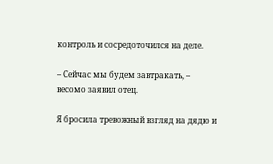контроль и сосредоточился на деле.

– Сейчас мы будем завтракать, – весомо заявил отец.

Я бросила тревожный взгляд на дядю и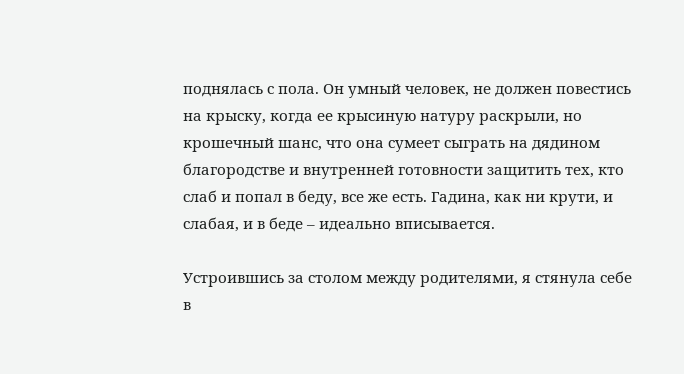поднялась с пола. Он умный человек, не должен повестись на крыску, когда ее крысиную натуру раскрыли, но крошечный шанс, что она сумеет сыграть на дядином благородстве и внутренней готовности защитить тех, кто слаб и попал в беду, все же есть. Гадина, как ни крути, и слабая, и в беде – идеально вписывается.

Устроившись за столом между родителями, я стянула себе в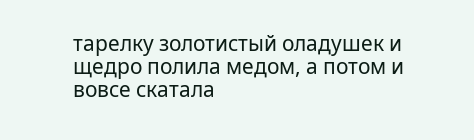тарелку золотистый оладушек и щедро полила медом, а потом и вовсе скатала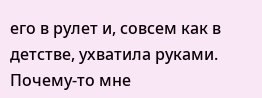его в рулет и, совсем как в детстве, ухватила руками. Почему‑то мне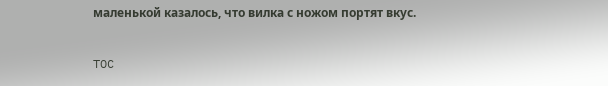маленькой казалось, что вилка с ножом портят вкус.

TOC